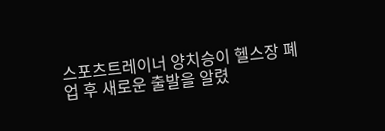스포츠트레이너 양치승이 헬스장 폐업 후 새로운 출발을 알렸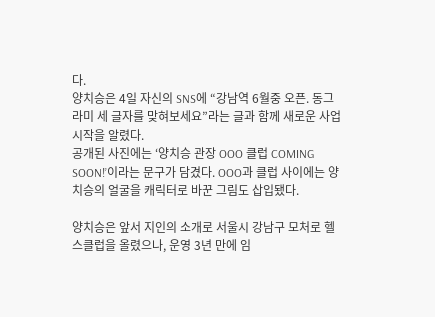다.
양치승은 4일 자신의 SNS에 “강남역 6월중 오픈. 동그라미 세 글자를 맞혀보세요”라는 글과 함께 새로운 사업 시작을 알렸다.
공개된 사진에는 ‘양치승 관장 OOO 클럽 COMING SOON!’이라는 문구가 담겼다. OOO과 클럽 사이에는 양치승의 얼굴을 캐릭터로 바꾼 그림도 삽입됐다.

양치승은 앞서 지인의 소개로 서울시 강남구 모처로 헬스클럽을 올렸으나, 운영 3년 만에 임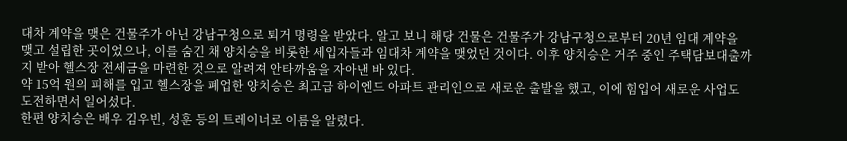대차 계약을 맺은 건물주가 아닌 강남구청으로 퇴거 명령을 받았다. 알고 보니 해당 건물은 건물주가 강남구청으로부터 20년 임대 계약을 맺고 설립한 곳이었으나, 이를 숨긴 채 양치승을 비롯한 세입자들과 임대차 계약을 맺었던 것이다. 이후 양치승은 거주 중인 주택담보대출까지 받아 헬스장 전세금을 마련한 것으로 알려져 안타까움을 자아낸 바 있다.
약 15억 원의 피해를 입고 헬스장을 폐업한 양치승은 최고급 하이엔드 아파트 관리인으로 새로운 출발을 했고, 이에 힘입어 새로운 사업도 도전하면서 일어섰다.
한편 양치승은 배우 김우빈, 성훈 등의 트레이너로 이름을 알렸다.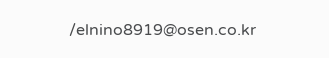/elnino8919@osen.co.kr